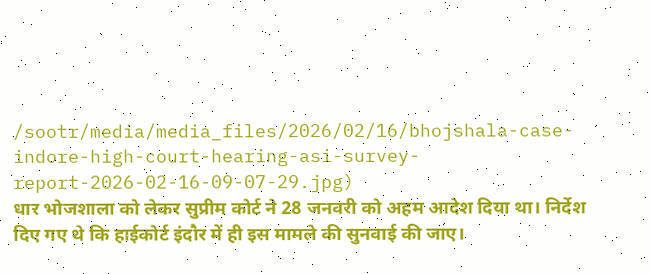/sootr/media/media_files/2026/02/16/bhojshala-case-indore-high-court-hearing-asi-survey-report-2026-02-16-09-07-29.jpg)
धार भोजशाला को लेकर सुप्रीम कोर्ट ने 28 जनवरी को अहम आदेश दिया था। निर्देश दिए गए थे कि हाईकोर्ट इंदौर में ही इस मामले की सुनवाई की जाए।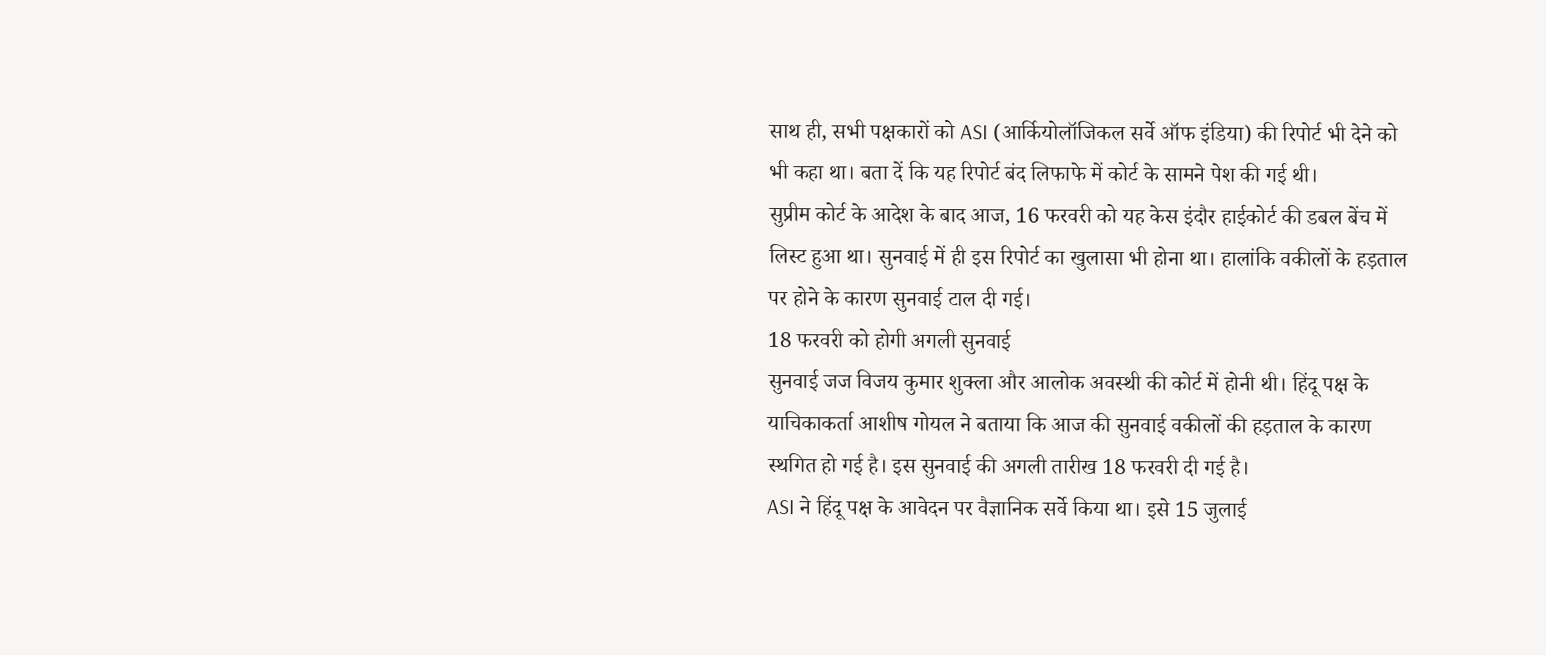साथ ही, सभी पक्षकारों को ASI (आर्कियोलॉजिकल सर्वे ऑफ इंडिया) की रिपोर्ट भी देने को भी कहा था। बता दें कि यह रिपोर्ट बंद लिफाफे में कोर्ट के सामने पेश की गई थी।
सुप्रीम कोर्ट के आदेश के बाद आज, 16 फरवरी को यह केस इंदौर हाईकोर्ट की डबल बेंच में लिस्ट हुआ था। सुनवाई में ही इस रिपोर्ट का खुलासा भी होना था। हालांकि वकीलों के हड़ताल पर होने के कारण सुनवाई टाल दी गई।
18 फरवरी को होगी अगली सुनवाई
सुनवाई जज विजय कुमार शुक्ला और आलोक अवस्थी की कोर्ट में होनी थी। हिंदू पक्ष के याचिकाकर्ता आशीष गोयल ने बताया कि आज की सुनवाई वकीलों की हड़ताल के कारण स्थगित हो गई है। इस सुनवाई की अगली तारीख 18 फरवरी दी गई है।
ASI ने हिंदू पक्ष के आवेदन पर वैज्ञानिक सर्वे किया था। इसे 15 जुलाई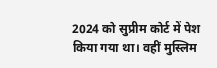2024 को सुप्रीम कोर्ट में पेश किया गया था। वहीं मुस्लिम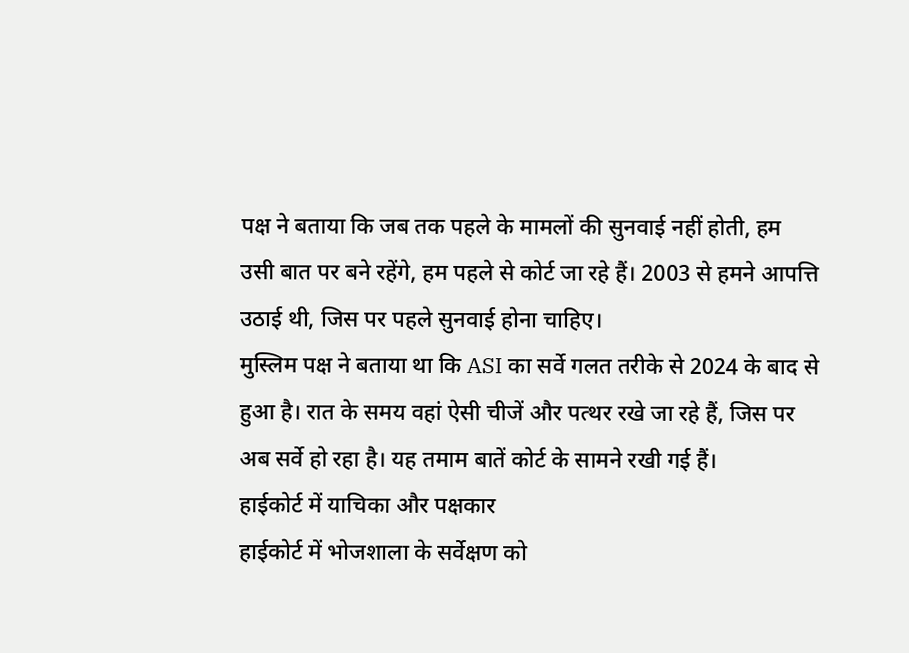पक्ष ने बताया कि जब तक पहले के मामलों की सुनवाई नहीं होती, हम उसी बात पर बने रहेंगे, हम पहले से कोर्ट जा रहे हैं। 2003 से हमने आपत्ति उठाई थी, जिस पर पहले सुनवाई होना चाहिए।
मुस्लिम पक्ष ने बताया था कि ASI का सर्वे गलत तरीके से 2024 के बाद से हुआ है। रात के समय वहां ऐसी चीजें और पत्थर रखे जा रहे हैं, जिस पर अब सर्वे हो रहा है। यह तमाम बातें कोर्ट के सामने रखी गई हैं।
हाईकोर्ट में याचिका और पक्षकार
हाईकोर्ट में भोजशाला के सर्वेक्षण को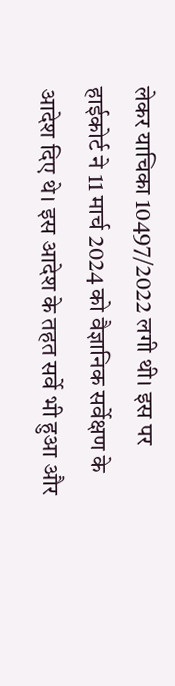लेकर याचिका 10497/2022 लगी थी। इस पर हाईकोर्ट ने 11 मार्च 2024 को वैज्ञानिक सर्वेक्षण के आदेश दिए थे। इस आदेश के तहत सर्वे भी हुआ और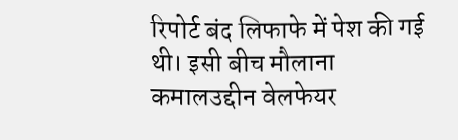रिपोर्ट बंद लिफाफे में पेश की गई थी। इसी बीच मौलाना कमालउद्दीन वेलफेयर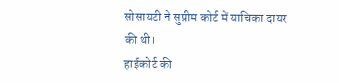सोसायटी ने सुप्रीम कोर्ट में याचिका दायर की थी।
हाईकोर्ट की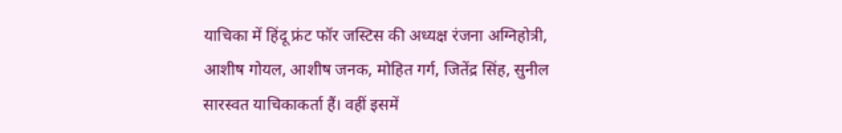याचिका में हिंदू फ्रंट फॉर जस्टिस की अध्यक्ष रंजना अग्निहोत्री, आशीष गोयल, आशीष जनक, मोहित गर्ग, जितेंद्र सिंह, सुनील सारस्वत याचिकाकर्ता हैं। वहीं इसमें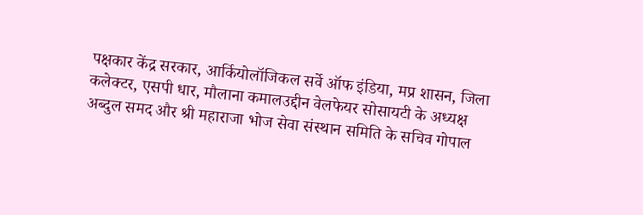पक्षकार केंद्र सरकार, आर्कियोलॉजिकल सर्वे ऑफ इंडिया, मप्र शासन, जिला कलेक्टर, एसपी धार, मौलाना कमालउद्दीन वेलफेयर सोसायटी के अध्यक्ष अब्दुल समद और श्री महाराजा भोज सेवा संस्थान समिति के सचिव गोपाल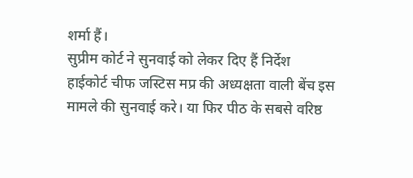शर्मा हैं।
सुप्रीम कोर्ट ने सुनवाई को लेकर दिए हैं निर्देश
हाईकोर्ट चीफ जस्टिस मप्र की अध्यक्षता वाली बेंच इस मामले की सुनवाई करे। या फिर पीठ के सबसे वरिष्ठ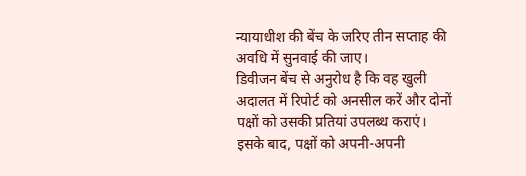न्यायाधीश की बेंच के जरिए तीन सप्ताह की अवधि में सुनवाई की जाए।
डिवीजन बेंच से अनुरोध है कि वह खुली अदालत में रिपोर्ट को अनसील करें और दोनों पक्षों को उसकी प्रतियां उपलब्ध कराएं।
इसके बाद, पक्षों को अपनी-अपनी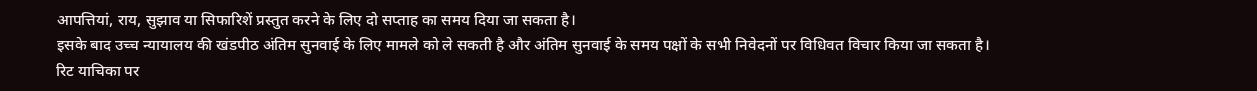आपत्तियां, राय, सुझाव या सिफारिशें प्रस्तुत करने के लिए दो सप्ताह का समय दिया जा सकता है।
इसके बाद उच्च न्यायालय की खंडपीठ अंतिम सुनवाई के लिए मामले को ले सकती है और अंतिम सुनवाई के समय पक्षों के सभी निवेदनों पर विधिवत विचार किया जा सकता है।
रिट याचिका पर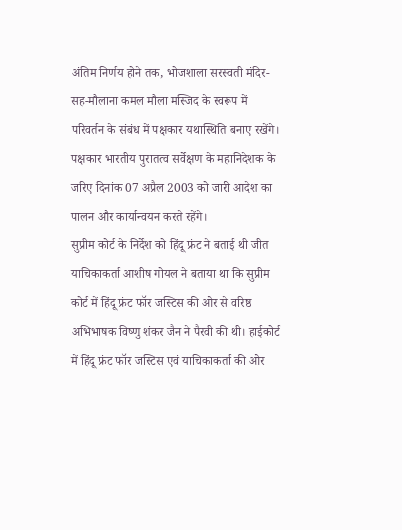अंतिम निर्णय होने तक, भोजशाला सरस्वती मंदिर-सह-मौलाना कमल मौला मस्जिद के स्वरूप में परिवर्तन के संबंध में पक्षकार यथास्थिति बनाए रखेंगे।
पक्षकार भारतीय पुरातत्व सर्वेक्षण के महानिदेशक के जरिए दिनांक 07 अप्रैल 2003 को जारी आदेश का पालन और कार्यान्वयन करते रहेंगे।
सुप्रीम कोर्ट के निर्देश को हिंदू फ्रंट ने बताई थी जीत
याचिकाकर्ता आशीष गोयल ने बताया था कि सुप्रीम कोर्ट में हिंदू फ्रंट फॉर जस्टिस की ओर से वरिष्ठ अभिभाषक विष्णु शंकर जैन ने पैरवी की थी। हाईकोर्ट में हिंदू फ्रंट फॉर जस्टिस एवं याचिकाकर्ता की ओर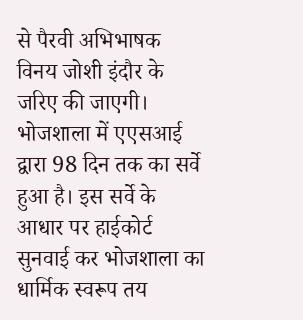से पैरवी अभिभाषक विनय जोशी इंदौर के जरिए की जाएगी।
भोजशाला में एएसआई द्वारा 98 दिन तक का सर्वे हुआ है। इस सर्वे के आधार पर हाईकोर्ट सुनवाई कर भोजशाला का धार्मिक स्वरूप तय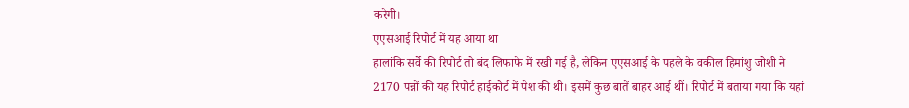करेगी।
एएसआई रिपोर्ट में यह आया था
हालांकि सर्वे की रिपोर्ट तो बंद लिफाफे में रखी गई है, लेकिन एएसआई के पहले के वकील हिमांशु जोशी ने 2170 पन्नों की यह रिपोर्ट हाईकोर्ट में पेश की थी। इसमें कुछ बातें बाहर आई थीं। रिपोर्ट में बताया गया कि यहां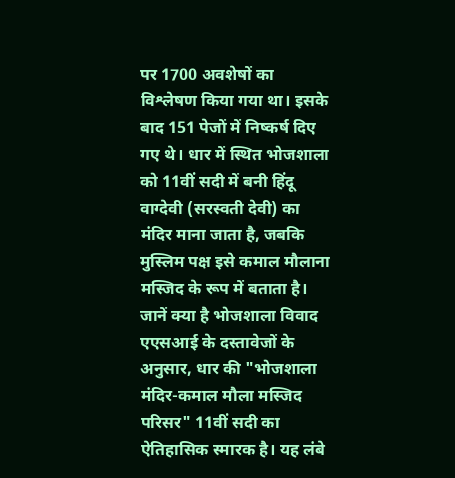पर 1700 अवशेषों का विश्लेषण किया गया था। इसके बाद 151 पेजों में निष्कर्ष दिए गए थे। धार में स्थित भोजशाला को 11वीं सदी में बनी हिंदू वाग्देवी (सरस्वती देवी) का मंदिर माना जाता है, जबकि मुस्लिम पक्ष इसे कमाल मौलाना मस्जिद के रूप में बताता है।
जानें क्या है भोजशाला विवाद
एएसआई के दस्तावेजों के अनुसार, धार की "भोजशाला मंदिर-कमाल मौला मस्जिद परिसर" 11वीं सदी का ऐतिहासिक स्मारक है। यह लंबे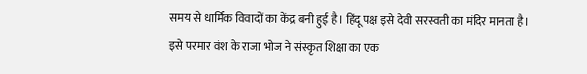समय से धार्मिक विवादों का केंद्र बनी हुई है। हिंदू पक्ष इसे देवी सरस्वती का मंदिर मानता है।
इसे परमार वंश के राजा भोज ने संस्कृत शिक्षा का एक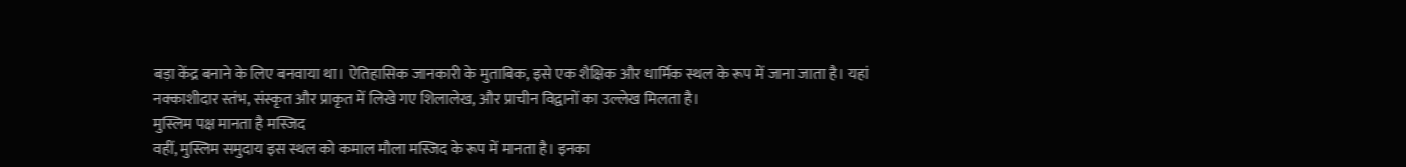बड़ा केंद्र बनाने के लिए बनवाया था। ऐतिहासिक जानकारी के मुताबिक, इसे एक शैक्षिक और धार्मिक स्थल के रूप में जाना जाता है। यहां नक्काशीदार स्तंभ, संस्कृत और प्राकृत में लिखे गए शिलालेख, और प्राचीन विद्वानों का उल्लेख मिलता है।
मुस्लिम पक्ष मानता है मस्जिद
वहीं, मुस्लिम समुदाय इस स्थल को कमाल मौला मस्जिद के रूप में मानता है। इनका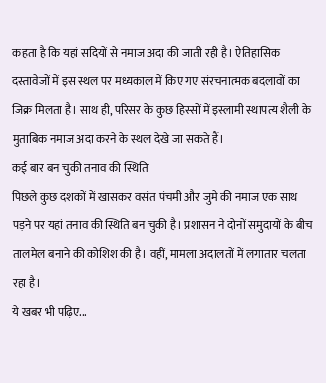कहता है कि यहां सदियों से नमाज अदा की जाती रही है। ऐतिहासिक दस्तावेजों में इस स्थल पर मध्यकाल में किए गए संरचनात्मक बदलावों का जिक्र मिलता है। साथ ही, परिसर के कुछ हिस्सों में इस्लामी स्थापत्य शैली के मुताबिक नमाज अदा करने के स्थल देखे जा सकते हैं।
कई बार बन चुकी तनाव की स्थिति
पिछले कुछ दशकों में खासकर वसंत पंचमी और जुमे की नमाज एक साथ पड़ने पर यहां तनाव की स्थिति बन चुकी है। प्रशासन ने दोनों समुदायों के बीच तालमेल बनाने की कोशिश की है। वहीं, मामला अदालतों में लगातार चलता रहा है।
ये खबर भी पढ़िए...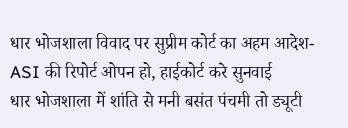धार भोजशाला विवाद पर सुप्रीम कोर्ट का अहम आदेश- ASI की रिपोर्ट ओपन हो, हाईकोर्ट करे सुनवाई
धार भोजशाला में शांति से मनी बसंत पंचमी तो ड्यूटी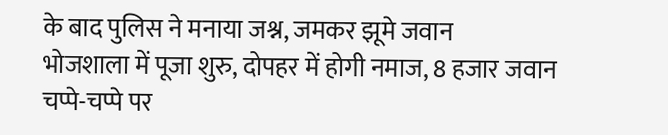के बाद पुलिस ने मनाया जश्न, जमकर झूमे जवान
भोजशाला में पूजा शुरु, दोपहर में होगी नमाज, 8 हजार जवान चप्पे-चप्पे पर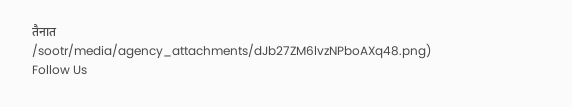तैनात
/sootr/media/agency_attachments/dJb27ZM6lvzNPboAXq48.png)
Follow Us